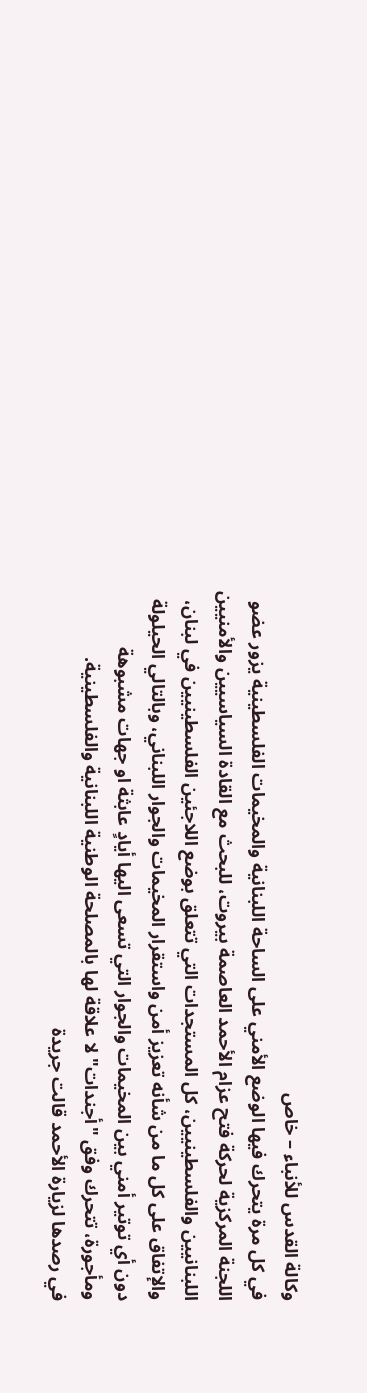وكالة القدس للأنباء – خاص
في كل مرة يتحرك فيها الوضع الأمني على الساحة اللبنانية والمخيمات الفلسطينية يزور عضو اللجنة المركزية لحركة فتح عزام الأحمد العاصمة بيروت، للبحث مع القادة السياسيين والأمنيين اللبنانيين والفلسطينيين، كل المستجدات التي تتعلق بوضع اللاجئين الفلسطينيين في لبنان، والإتفاق على كل ما من شأنه تعزيز أمن واستقرار المخيمات والجوار اللبناني، وبالتالي الحيلولة دون أي توتير أمني بين المخيمات والجوار التي تسعى اليها أيادٍ عابثة او جهات مشبوهة ومأجورة، تتحرك وفق "أجندات" لا علاقة لها بالمصلحة الوطنية اللبنانية والفلسطينية.
في رصدها لزيارة الأحمد قالت جريدة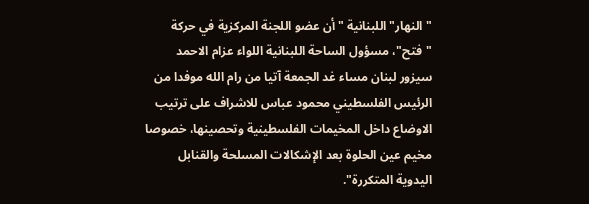"النهار" اللبنانية "أن عضو اللجنة المركزية في حركة "فتح"، مسؤول الساحة اللبنانية اللواء عزام الاحمد سيزور لبنان مساء غد الجمعة آتيا من رام الله موفدا من الرئيس الفلسطيني محمود عباس للاشراف على ترتيب الاوضاع داخل المخيمات الفلسطينية وتحصينها، خصوصا مخيم عين الحلوة بعد الإشكالات المسلحة والقنابل اليدوية المتكررة".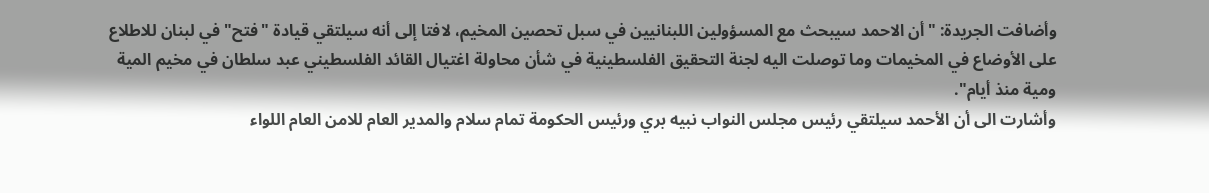وأضافت الجريدة: "أن الاحمد سيبحث مع المسؤولين اللبنانيين في سبل تحصين المخيم، لافتا إلى أنه سيلتقي قيادة "فتح" في لبنان للاطلاع على الأوضاع في المخيمات وما توصلت اليه لجنة التحقيق الفلسطينية في شأن محاولة اغتيال القائد الفلسطيني عبد سلطان في مخيم المية ومية منذ أيام".
وأشارت الى أن الأحمد سيلتقي رئيس مجلس النواب نبيه بري ورئيس الحكومة تمام سلام والمدير العام للامن العام اللواء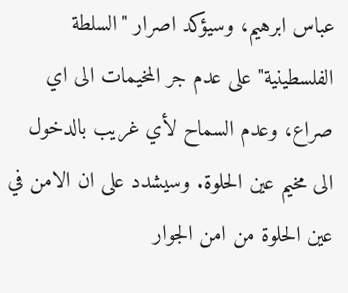عباس ابرهيم، وسيؤكد اصرار "السلطة الفلسطينية" على عدم جر المخيمات الى اي صراع، وعدم السماح لأي غريب بالدخول الى مخيم عين الحلوة. وسيشدد على ان الامن في عين الحلوة من امن الجوار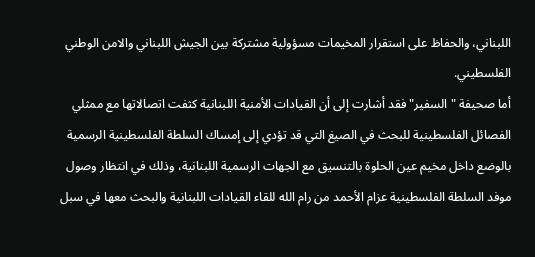اللبناني، والحفاظ على استقرار المخيمات مسؤولية مشتركة بين الجيش اللبناني والامن الوطني الفلسطيني.
أما صحيفة "السفير" فقد أشارت إلى أن القيادات الأمنية اللبنانية كثفت اتصالاتها مع ممثلي الفصائل الفلسطينية للبحث في الصيغ التي قد تؤدي إلى إمساك السلطة الفلسطينية الرسمية بالوضع داخل مخيم عين الحلوة بالتنسيق مع الجهات الرسمية اللبنانية، وذلك في انتظار وصول موفد السلطة الفلسطينية عزام الأحمد من رام الله للقاء القيادات اللبنانية والبحث معها في سبل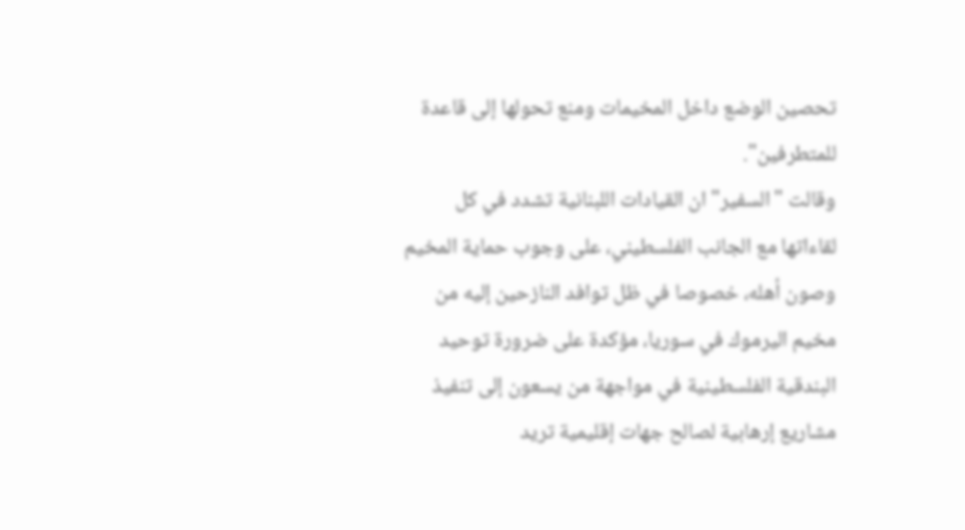تحصين الوضع داخل المخيمات ومنع تحولها إلى قاعدة للمتطرفين".
وقالت "السفير" ان القيادات اللبنانية تشدد في كل لقاءاتها مع الجانب الفلسطيني، على وجوب حماية المخيم وصون أهله، خصوصا في ظل توافد النازحين إليه من مخيم اليرموك في سوريا، مؤكدة على ضرورة توحيد البندقية الفلسطينية في مواجهة من يسعون إلى تنفيذ مشاريع إرهابية لصالح جهات إقليمية تريد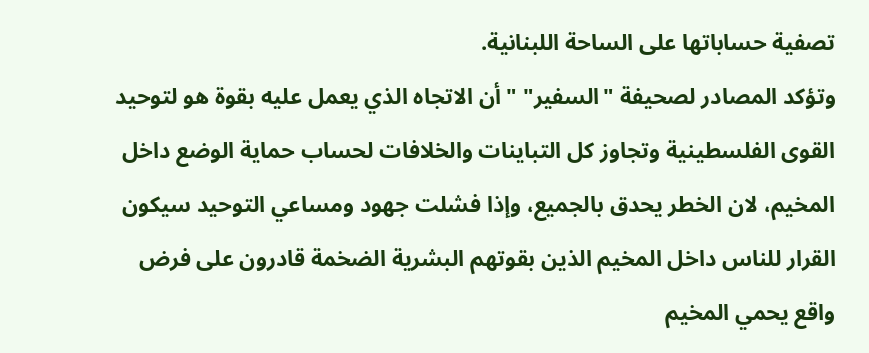تصفية حساباتها على الساحة اللبنانية.
وتؤكد المصادر لصحيفة "السفير" "أن الاتجاه الذي يعمل عليه بقوة هو لتوحيد القوى الفلسطينية وتجاوز كل التباينات والخلافات لحساب حماية الوضع داخل المخيم، لان الخطر يحدق بالجميع، وإذا فشلت جهود ومساعي التوحيد سيكون القرار للناس داخل المخيم الذين بقوتهم البشرية الضخمة قادرون على فرض واقع يحمي المخيم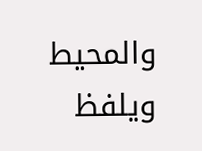والمحيط ويلفظ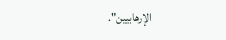الإرهابيين".